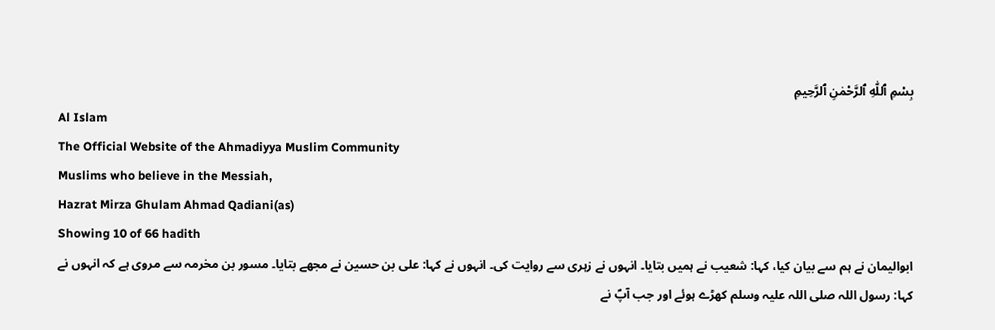بِسْمِ ٱللّٰهِ ٱلرَّحْمٰنِ ٱلرَّحِيمِ
Al Islam
The Official Website of the Ahmadiyya Muslim Community
Muslims who believe in the Messiah,
Hazrat Mirza Ghulam Ahmad Qadiani(as)
Showing 10 of 66 hadith
ابوالیمان نے ہم سے بیان کیا، کہا: شعیب نے ہمیں بتایا۔ انہوں نے زہری سے روایت کی۔ انہوں نے کہا: علی بن حسین نے مجھے بتایا۔ مسور بن مخرمہ سے مروی ہے کہ انہوں نے کہا: رسول اللہ صلی اللہ علیہ وسلم کھڑے ہوئے اور جب آپؐ نے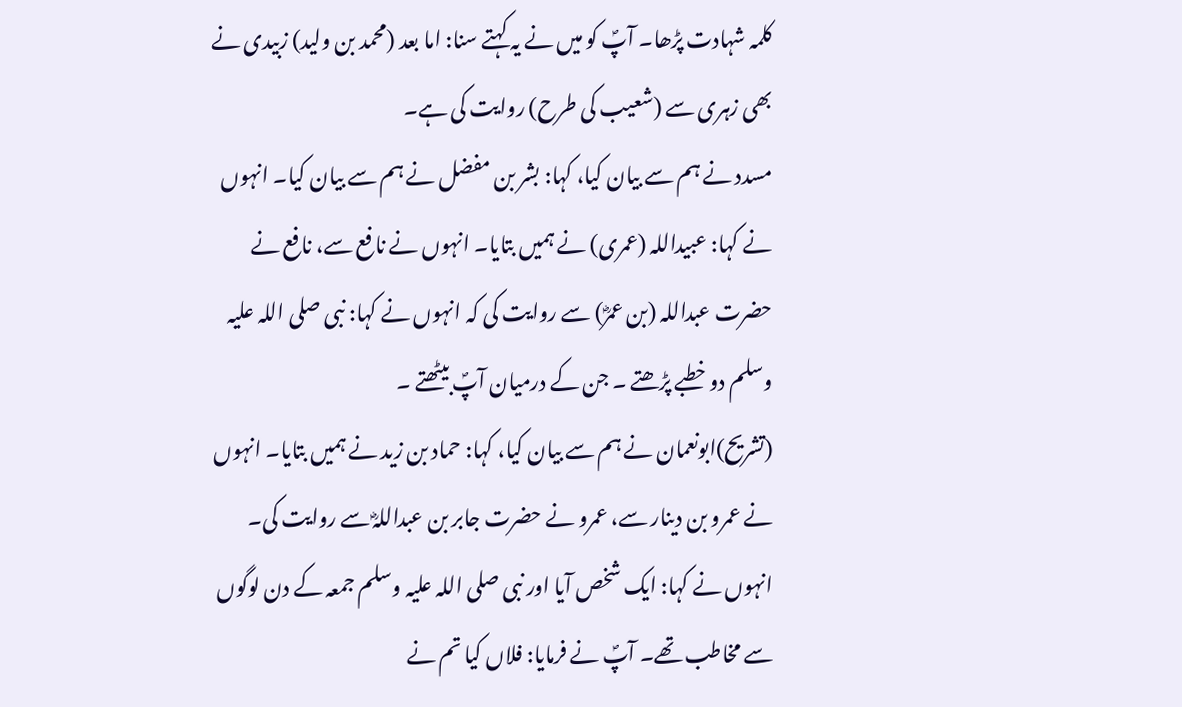کلمہ شہادت پڑھا۔ آپؐ کو میں نے یہ کہتے سنا: اما بعد (محمد بن ولید) زبیدی نے بھی زہری سے (شعیب کی طرح) روایت کی ہے۔
مسدد نے ہم سے بیان کیا، کہا: بشر بن مفضل نے ہم سے بیان کیا۔ انہوں نے کہا: عبیداللہ (عمری) نے ہمیں بتایا۔ انہوں نے نافع سے، نافع نے حضرت عبداللہ (بن عمرؓ) سے روایت کی کہ انہوں نے کہا: نبی صلی اللہ علیہ وسلم دو خطبے پڑھتے ۔ جن کے درمیان آپؐ بیٹھتے ۔
(تشریح)ابونعمان نے ہم سے بیان کیا، کہا: حماد بن زید نے ہمیں بتایا۔ انہوں نے عمرو بن دینار سے، عمرو نے حضرت جابر بن عبداللہؓ سے روایت کی۔ انہوں نے کہا: ایک شخص آیا اور نبی صلی اللہ علیہ وسلم جمعہ کے دن لوگوں سے مخاطب تھے۔ آپؐ نے فرمایا: فلاں کیا تم نے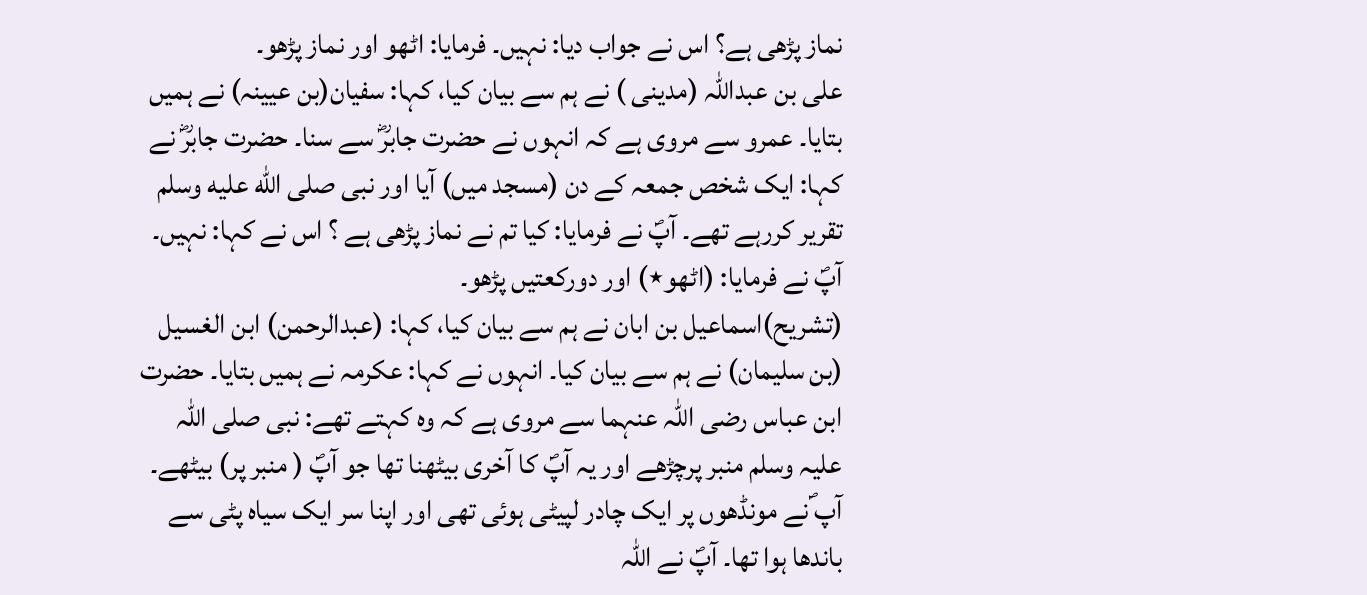نماز پڑھی ہے؟ اس نے جواب دیا: نہیں۔ فرمایا: اٹھو اور نماز پڑھو۔
علی بن عبداللہ (مدینی ) نے ہم سے بیان کیا، کہا: سفیان(بن عیینہ) نے ہمیں بتایا۔ عمرو سے مروی ہے کہ انہوں نے حضرت جابرؓ سے سنا۔ حضرت جابرؓ نے کہا: ایک شخص جمعہ کے دن (مسجد میں) آیا اور نبی صلى الله عليه وسلم تقریر کررہے تھے۔ آپؐ نے فرمایا: کیا تم نے نماز پڑھی ہے ؟ اس نے کہا: نہیں۔ آپؐ نے فرمایا: (اٹھو٭) اور دورکعتیں پڑھو۔
(تشریح)اسماعیل بن ابان نے ہم سے بیان کیا، کہا: (عبدالرحمن) ابن الغسیل (بن سلیمان) نے ہم سے بیان کیا۔ انہوں نے کہا: عکرمہ نے ہمیں بتایا۔ حضرت ابن عباس رضی اللہ عنہما سے مروی ہے کہ وہ کہتے تھے: نبی صلی اللہ علیہ وسلم منبر پرچڑھے اور یہ آپؐ کا آخری بیٹھنا تھا جو آپؐ ( منبر پر) بیٹھے۔ آپ ؐنے مونڈھوں پر ایک چادر لپیٹی ہوئی تھی اور اپنا سر ایک سیاہ پٹی سے باندھا ہوا تھا۔ آپؐ نے اللہ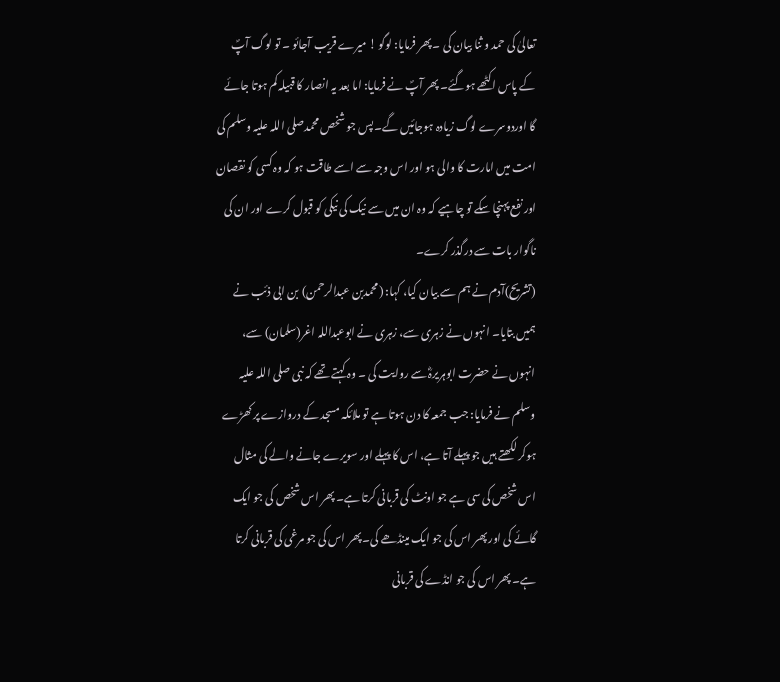تعالیٰ کی حمد و ثنا بیان کی ۔ پھر فرمایا: لوگو ! میرے قریب آجائو ۔ تو لوگ آپؐ کے پاس اکٹھے ہوگئے۔ پھر آپؐ نے فرمایا: اما بعد یہ انصار کا قبیلہ کم ہوتا جائے گا اوردوسرے لوگ زیادہ ہوجائیں گے۔ پس جو شخص محمدصلی اللہ علیہ وسلم کی امت میں امارت کا والی ہو اور اس وجہ سے اسے طاقت ہو کہ وہ کسی کو نقصان اور نفع پہنچا سکے تو چاہیے کہ وہ ان میں سے نیک کی نیکی کو قبول کرے اور ان کی ناگوار بات سے درگذر کرے۔
(تشریح)آدم نے ہم سے بیان کیا، کہا: (محمدبن عبدالرحمن) بن ابی ذئب نے ہمیں بتایا۔ انہوں نے زہری سے، زہری نے ابوعبداللہ اغر(سلمان) سے، انہوں نے حضرت ابوہریرہؓ سے روایت کی ۔ وہ کہتے تھے کہ نبی صلی اللہ علیہ وسلم نے فرمایا: جب جمعہ کا دن ہوتا ہے تو ملائکہ مسجد کے دروازے پر کھڑے ہوکر لکھتے ہیں جو پہلے آتا ہے، اس کا پہلے اور سویرے جانے والے کی مثال اس شخص کی سی ہے جو اونٹ کی قربانی کرتا ہے۔ پھر اس شخص کی جو ایک گائے کی اور پھر اس کی جو ایک مینڈھے کی۔ پھر اس کی جو مرغی کی قربانی کرتا ہے۔ پھر اس کی جو انڈے کی قربانی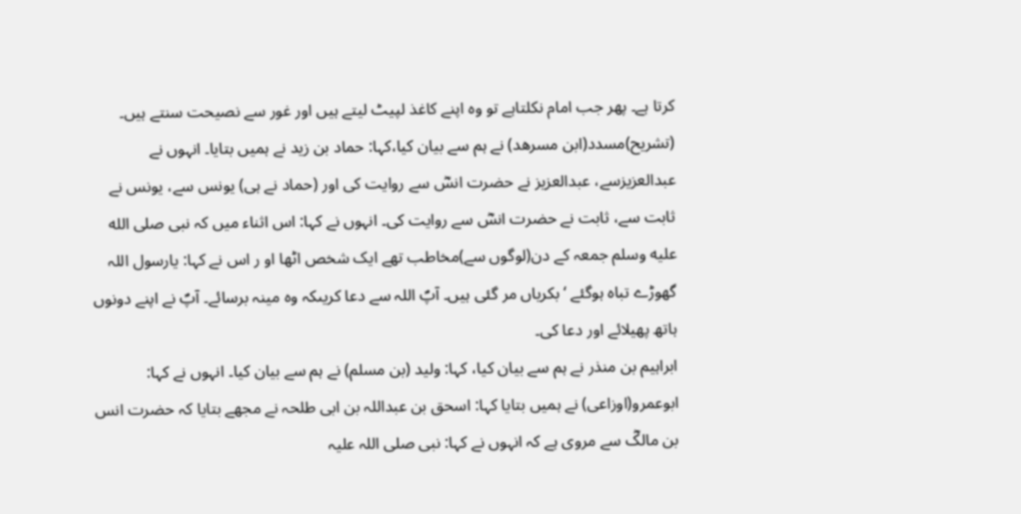کرتا ہے۔ پھر جب امام نکلتاہے تو وہ اپنے کاغذ لپیٹ لیتے ہیں اور غور سے نصیحت سنتے ہیں۔
(تشریح)مسدد(ابن مسرھد) نے ہم سے بیان کیا،کہا: حماد بن زید نے ہمیں بتایا۔ انہوں نے عبدالعزیزسے، عبدالعزیز نے حضرت انسؓ سے روایت کی اور (حماد نے ہی) یونس سے، یونس نے ثابت سے، ثابت نے حضرت انسؓ سے روایت کی۔ انہوں نے کہا: اس اثناء میں کہ نبی صلى الله عليه وسلم جمعہ کے دن(لوگوں سے)مخاطب تھے ایک شخص اٹھا او ر اس نے کہا: یارسول اللہ گھوڑے تباہ ہوگئے ‘ بکریاں مر گئی ہیں۔ آپؐ اللہ سے دعا کریںکہ وہ مینہ برسائے۔ آپؐ نے اپنے دونوں ہاتھ پھیلائے اور دعا کی۔
ابراہیم بن منذر نے ہم سے بیان کیا، کہا: ولید (بن مسلم) نے ہم سے بیان کیا۔ انہوں نے کہا: ابوعمرو(اوزاعی) نے ہمیں بتایا کہا: اسحق بن عبداللہ بن ابی طلحہ نے مجھے بتایا کہ حضرت انس بن مالکؓ سے مروی ہے کہ انہوں نے کہا: نبی صلی اللہ علیہ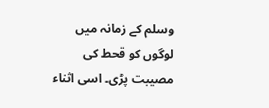وسلم کے زمانہ میں لوگوں کو قحط کی مصیبت پڑی۔ اسی اثناء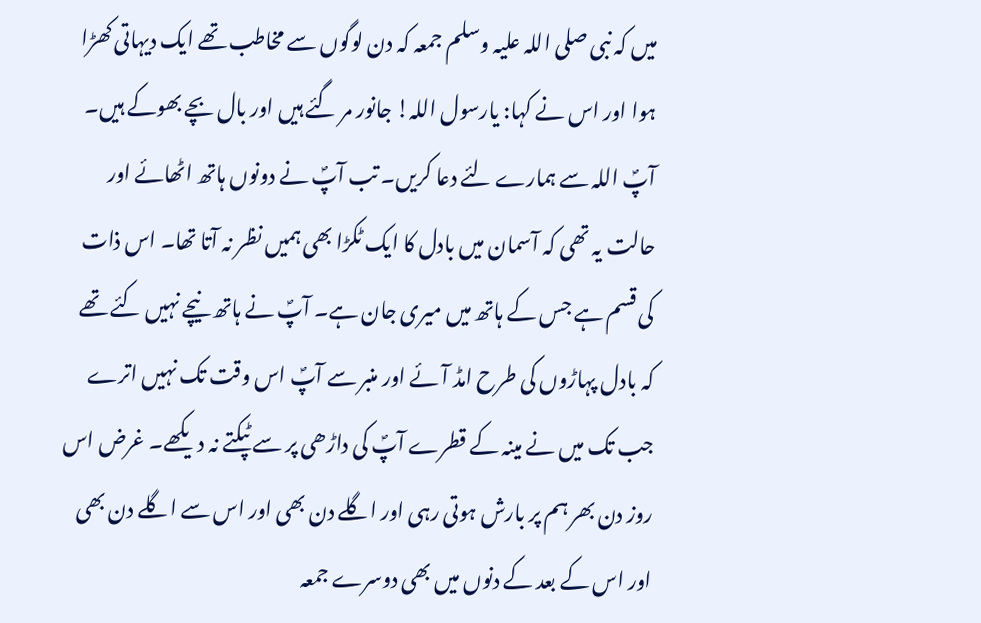میں کہ نبی صلی اللہ علیہ وسلم جمعہ کہ دن لوگوں سے مخاطب تھے ایک دیہاتی کھڑا ہوا اور اس نے کہا: یارسول اللہ! جانور مر گئے ہیں اور بال بچے بھوکے ہیں۔ آپؐ اللہ سے ہمارے لئے دعا کریں۔ تب آپؐ نے دونوں ہاتھ اٹھائے اور حالت یہ تھی کہ آسمان میں بادل کا ایک ٹکڑا بھی ہمیں نظر نہ آتا تھا۔ اس ذات کی قسم ہے جس کے ہاتھ میں میری جان ہے۔ آپؐ نے ہاتھ نیچے نہیں کئے تھے کہ بادل پہاڑوں کی طرح امڈ آئے اور منبر سے آپؐ اس وقت تک نہیں اترے جب تک میں نے مینہ کے قطرے آپؐ کی داڑھی پر سے ٹپکتے نہ دیکھے۔ غرض اس روز دن بھر ہم پر بارش ہوتی رہی اور اگلے دن بھی اور اس سے اگلے دن بھی اور اس کے بعد کے دنوں میں بھی دوسرے جمعہ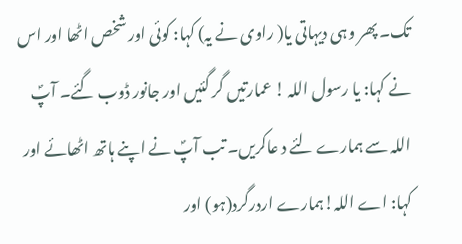تک۔ پھر وہی دیہاتی یا( راوی نے یہ) کہا: کوئی اور شخص اٹھا اور اس نے کہا: یا رسول اللہ ! عمارتیں گر گئیں اور جانور ڈوب گئے۔ آپؐ اللہ سے ہمارے لئے د عاکریں۔ تب آپؐ نے اپنے ہاتھ اٹھائے اور کہا: اے اللہ!ہمارے اردرگرد(ہو) اور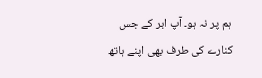ہم پر نہ ہو۔ آپ ابر کے جس کنارے کی طرف بھی اپنے ہاتھ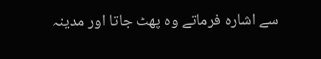سے اشارہ فرماتے وہ پھٹ جاتا اور مدینہ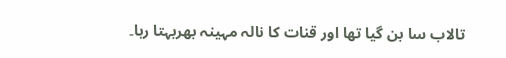تالاب سا بن گیا تھا اور قنات کا نالہ مہینہ بھربہتا رہا۔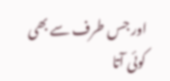اور جس طرف سے بھی کوئی آتا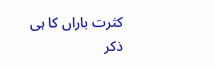کثرت باراں کا ہی ذکر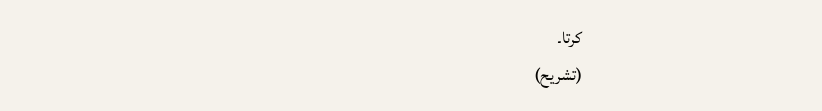کرتا۔
(تشریح)